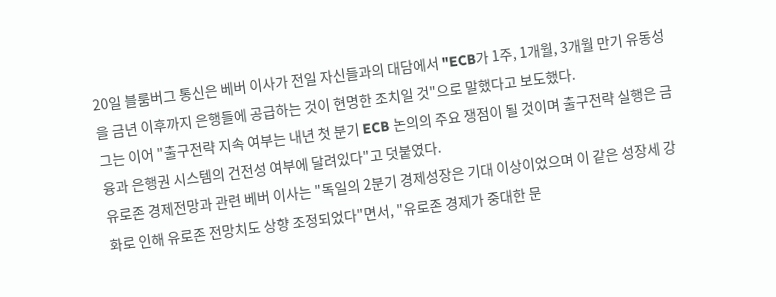20일 블룸버그 통신은 베버 이사가 전일 자신들과의 대담에서 "ECB가 1주, 1개월, 3개월 만기 유동성을 금년 이후까지 은행들에 공급하는 것이 현명한 조치일 것"으로 말했다고 보도했다.
그는 이어 "출구전략 지속 여부는 내년 첫 분기 ECB 논의의 주요 쟁점이 될 것이며 출구전략 실행은 금융과 은행권 시스템의 건전성 여부에 달려있다"고 덧붙였다.
유로존 경제전망과 관련 베버 이사는 "독일의 2분기 경제성장은 기대 이상이었으며 이 같은 성장세 강화로 인해 유로존 전망치도 상향 조정되었다"면서, "유로존 경제가 중대한 문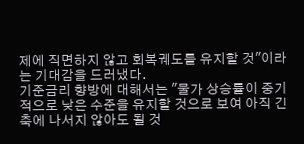제에 직면하지 않고 회복궤도를 유지할 것"이라는 기대감을 드러냈다.
기준금리 향방에 대해서는 "물가 상승률이 중기적으로 낮은 수준을 유지할 것으로 보여 아직 긴축에 나서지 않아도 될 것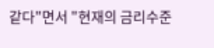같다"면서 "현재의 금리수준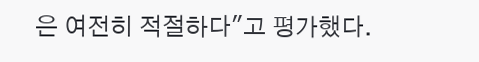은 여전히 적절하다"고 평가했다.